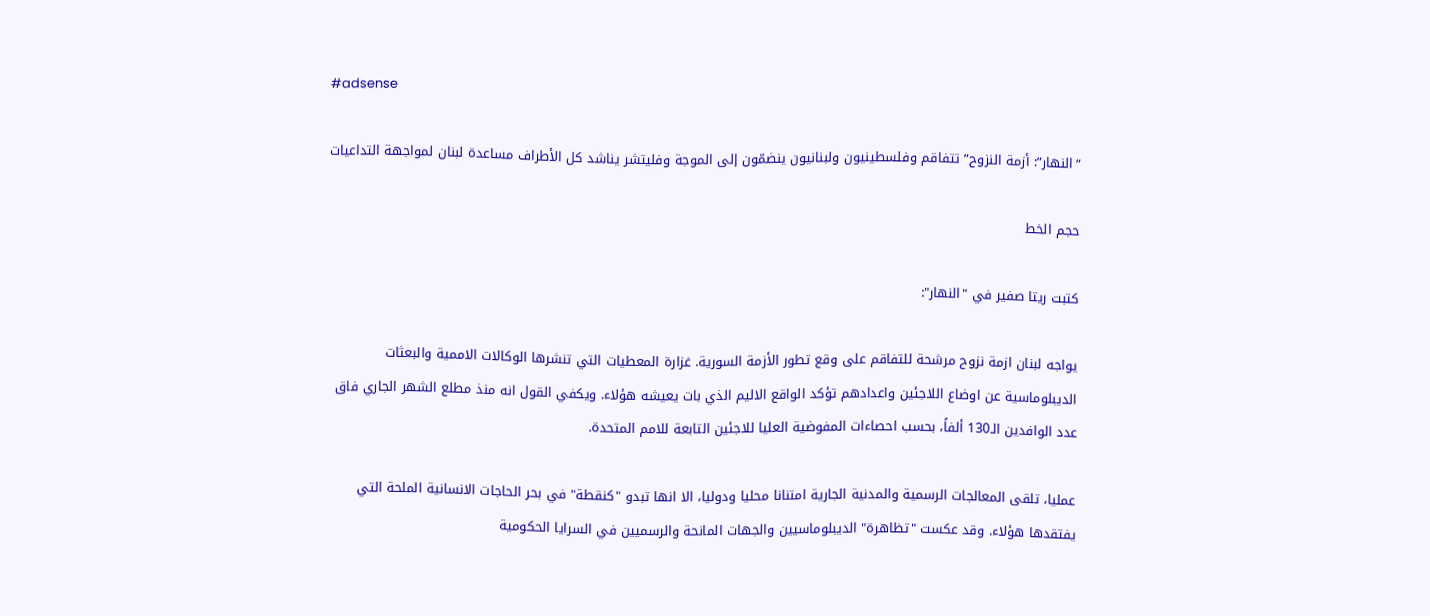#adsense

“النهار”: أزمة النزوح” تتفاقم وفلسطينيون ولبنانيون ينضمّون إلى الموجة وفليتشر يناشد كل الأطراف مساعدة لبنان لمواجهة التداعيات

حجم الخط

كتبت ريتا صفير في "النهار":

يواجه لبنان ازمة نزوح مرشحة للتفاقم على وقع تطور الأزمة السورية. غزارة المعطيات التي تنشرها الوكالات الاممية والبعثات الديبلوماسية عن اوضاع اللاجئين واعدادهم تؤكد الواقع الاليم الذي بات يعيشه هؤلاء. ويكفي القول انه منذ مطلع الشهر الجاري فاق عدد الوافدين الـ130 ألفاً، بحسب احصاءات المفوضية العليا للاجئين التابعة للامم المتحدة.

عمليا، تلقى المعالجات الرسمية والمدنية الجارية امتنانا محليا ودوليا، الا انها تبدو "كنقطة" في بحر الحاجات الانسانية الملحة التي يفتقدها هؤلاء. وقد عكست "تظاهرة" الديبلوماسيين والجهات المانحة والرسميين في السرايا الحكومية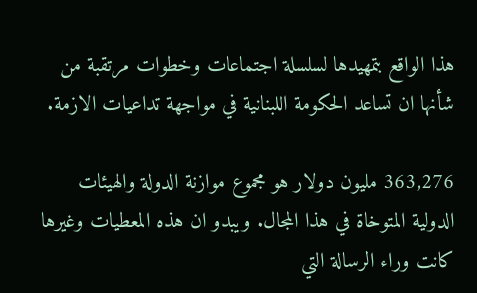هذا الواقع بتمهيدها لسلسلة اجتماعات وخطوات مرتقبة من شأنها ان تساعد الحكومة اللبنانية في مواجهة تداعيات الازمة.

363,276 مليون دولار هو مجموع موازنة الدولة والهيئات الدولية المتوخاة في هذا المجال. ويبدو ان هذه المعطيات وغيرها كانت وراء الرسالة التي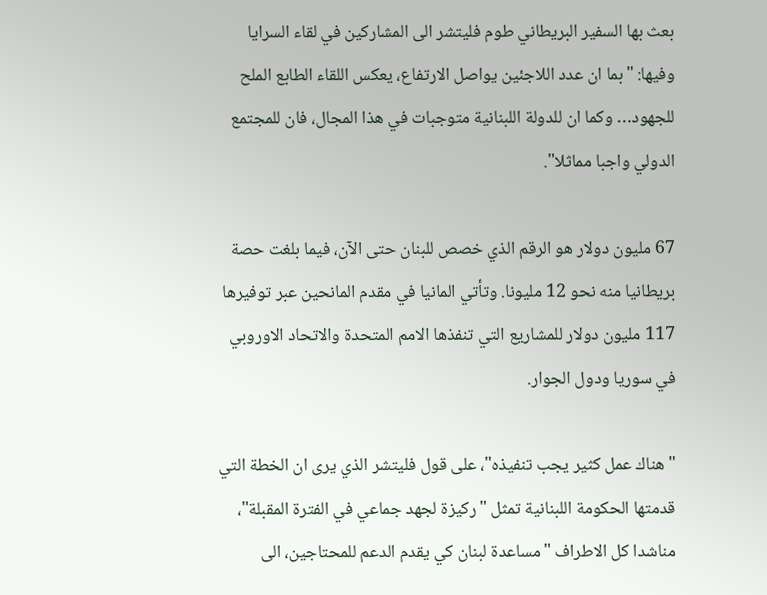بعث بها السفير البريطاني طوم فليتشر الى المشاركين في لقاء السرايا وفيها: "بما ان عدد اللاجئين يواصل الارتفاع، يعكس اللقاء الطابع الملح للجهود… وكما ان للدولة اللبنانية متوجبات في هذا المجال، فان للمجتمع الدولي واجبا مماثلا".

67 مليون دولار هو الرقم الذي خصص للبنان حتى الآن، فيما بلغت حصة بريطانيا منه نحو 12 مليونا. وتأتي المانيا في مقدم المانحين عبر توفيرها 117 مليون دولار للمشاريع التي تنفذها الامم المتحدة والاتحاد الاوروبي في سوريا ودول الجوار.

"هناك عمل كثير يجب تنفيذه"، على قول فليتشر الذي يرى ان الخطة التي قدمتها الحكومة اللبنانية تمثل "ركيزة لجهد جماعي في الفترة المقبلة"، مناشدا كل الاطراف "مساعدة لبنان كي يقدم الدعم للمحتاجين، الى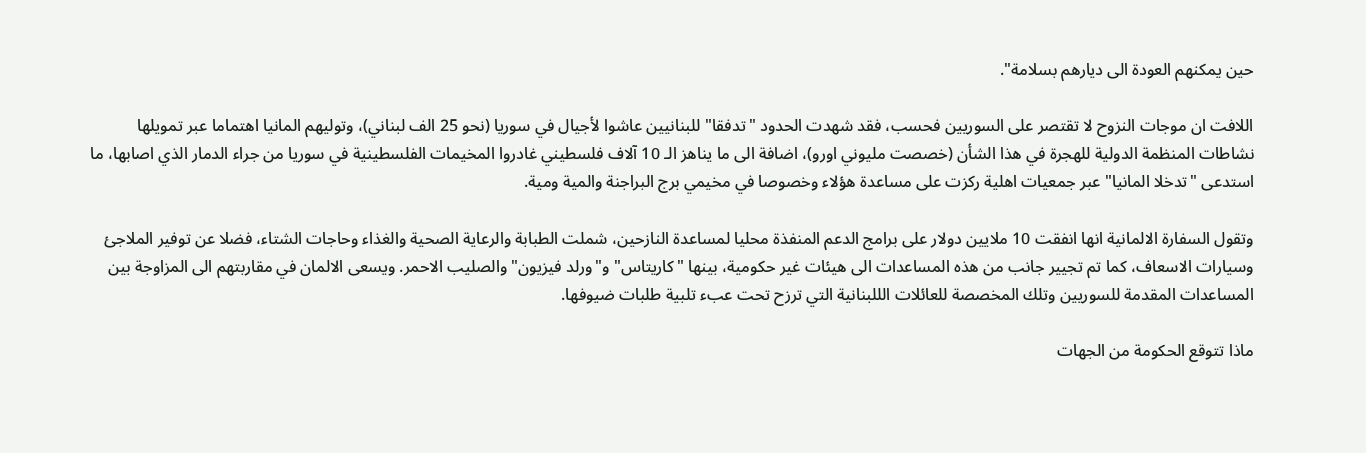حين يمكنهم العودة الى ديارهم بسلامة".

اللافت ان موجات النزوح لا تقتصر على السوريين فحسب، فقد شهدت الحدود "تدفقا" للبنانيين عاشوا لأجيال في سوريا (نحو 25 الف لبناني)، وتوليهم المانيا اهتماما عبر تمويلها نشاطات المنظمة الدولية للهجرة في هذا الشأن (خصصت مليوني اورو)، اضافة الى ما يناهز الـ 10 آلاف فلسطيني غادروا المخيمات الفلسطينية في سوريا من جراء الدمار الذي اصابها، ما استدعى "تدخلا المانيا" عبر جمعيات اهلية ركزت على مساعدة هؤلاء وخصوصا في مخيمي برج البراجنة والمية ومية.

وتقول السفارة الالمانية انها انفقت 10 ملايين دولار على برامج الدعم المنفذة محليا لمساعدة النازحين، شملت الطبابة والرعاية الصحية والغذاء وحاجات الشتاء، فضلا عن توفير الملاجئ وسيارات الاسعاف، كما تم تجيير جانب من هذه المساعدات الى هيئات غير حكومية، بينها "كاريتاس" و"ورلد فيزيون" والصليب الاحمر. ويسعى الالمان في مقاربتهم الى المزاوجة بين المساعدات المقدمة للسوريين وتلك المخصصة للعائلات الللبنانية التي ترزح تحت عبء تلبية طلبات ضيوفها.

ماذا تتوقع الحكومة من الجهات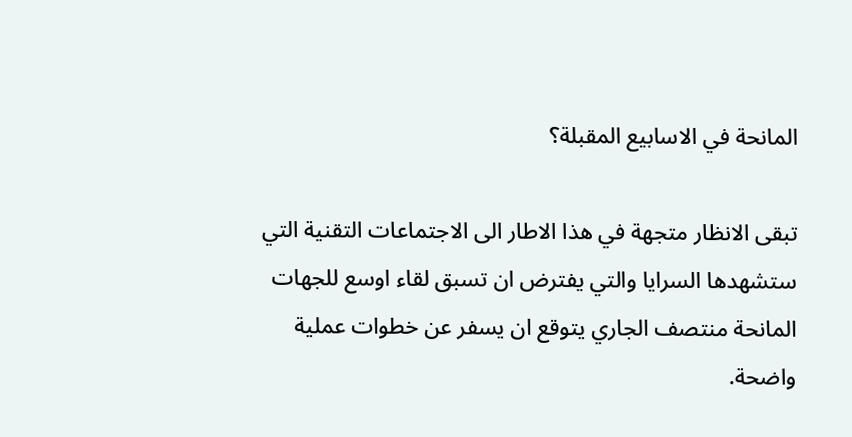المانحة في الاسابيع المقبلة؟

تبقى الانظار متجهة في هذا الاطار الى الاجتماعات التقنية التي ستشهدها السرايا والتي يفترض ان تسبق لقاء اوسع للجهات المانحة منتصف الجاري يتوقع ان يسفر عن خطوات عملية واضحة.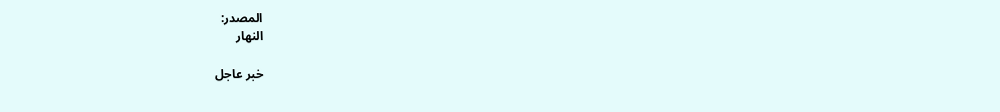المصدر:
النهار

خبر عاجل